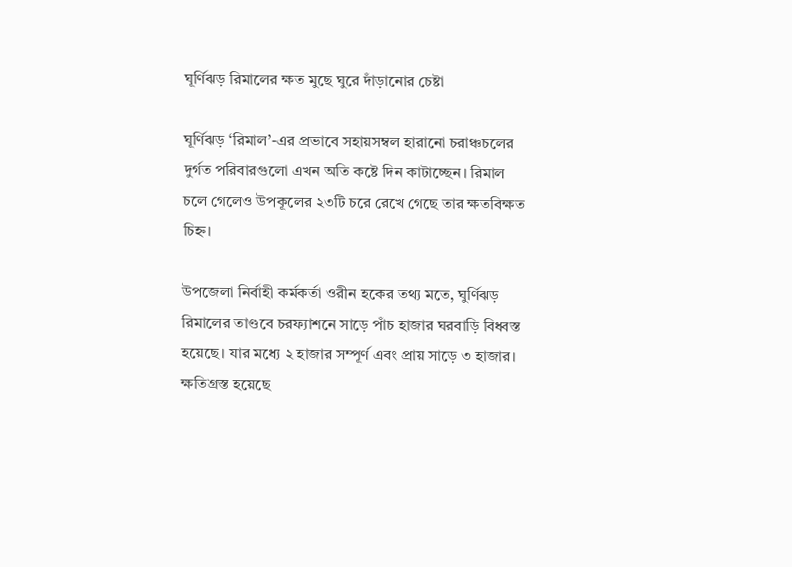ঘূর্ণিঝড় রিমালের ক্ষত মুছে ঘুরে দাঁড়ানোর চেষ্টা

ঘূর্ণিঝড় ‘রিমাল’-এর প্রভাবে সহায়সম্বল হারানো চরাঞ্চচলের দুর্গত পরিবারগুলো এখন অতি কষ্টে দিন কাটাচ্ছেন। রিমাল চলে গেলেও উপকূলের ২৩টি চরে রেখে গেছে তার ক্ষতবিক্ষত চিহ্ন।

উপজেলা নির্বাহী কর্মকর্তা ওরীন হকের তথ্য মতে, ঘুর্ণিঝড় রিমালের তাণ্ডবে চরফ্যাশনে সাড়ে পাঁচ হাজার ঘরবাড়ি বিধ্বস্ত হয়েছে। যার মধ্যে ২ হাজার সম্পূর্ণ এবং প্রায় সাড়ে ৩ হাজার। ক্ষতিগ্রস্ত হয়েছে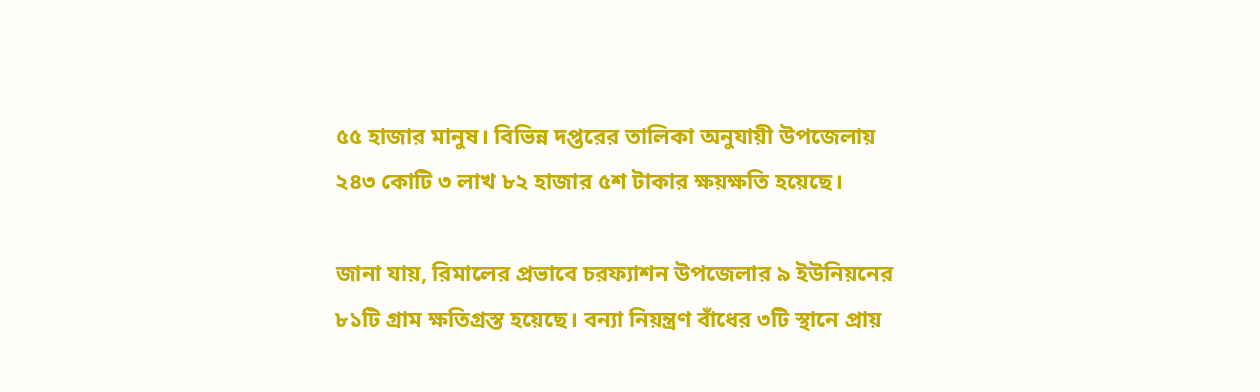৫৫ হাজার মানুষ। বিভিন্ন দপ্তরের তালিকা অনুযায়ী উপজেলায় ২৪৩ কোটি ৩ লাখ ৮২ হাজার ৫শ টাকার ক্ষয়ক্ষতি হয়েছে।

জানা যায়, রিমালের প্রভাবে চরফ্যাশন উপজেলার ৯ ইউনিয়নের ৮১টি গ্রাম ক্ষতিগ্রস্ত হয়েছে। বন্যা নিয়ন্ত্রণ বাঁধের ৩টি স্থানে প্রায়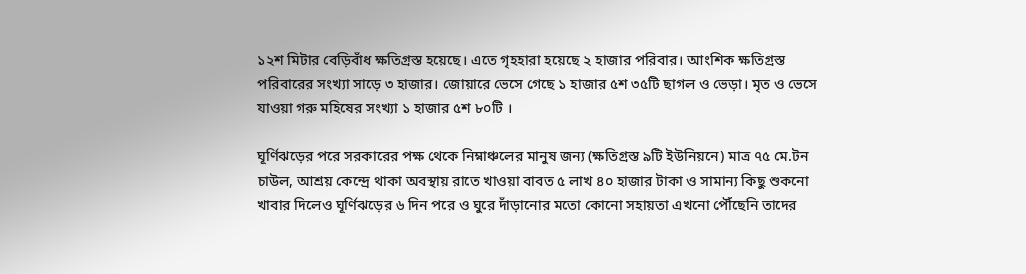১২শ মিটার বেড়িবাঁধ ক্ষতিগ্রস্ত হয়েছে। এতে গৃহহারা হয়েছে ২ হাজার পরিবার। আংশিক ক্ষতিগ্রস্ত পরিবারের সংখ্যা সাড়ে ৩ হাজার। জোয়ারে ভেসে গেছে ১ হাজার ৫শ ৩৫টি ছাগল ও ভেড়া। মৃত ও ভেসে যাওয়া গরু মহিষের সংখ্যা ১ হাজার ৫শ ৮০টি ।

ঘূর্ণিঝড়ের পরে সরকারের পক্ষ থেকে নিম্নাঞ্চলের মানুষ জন্য (ক্ষতিগ্রস্ত ৯টি ইউনিয়নে) মাত্র ৭৫ মে.টন চাউল, আশ্রয় কেন্দ্রে থাকা অবস্থায় রাতে খাওয়া বাবত ৫ লাখ ৪০ হাজার টাকা ও সামান্য কিছু শুকনো খাবার দিলেও ঘূর্ণিঝড়ের ৬ দিন পরে ও ঘুরে দাঁড়ানোর মতো কোনো সহায়তা এখনো পৌঁছেনি তাদের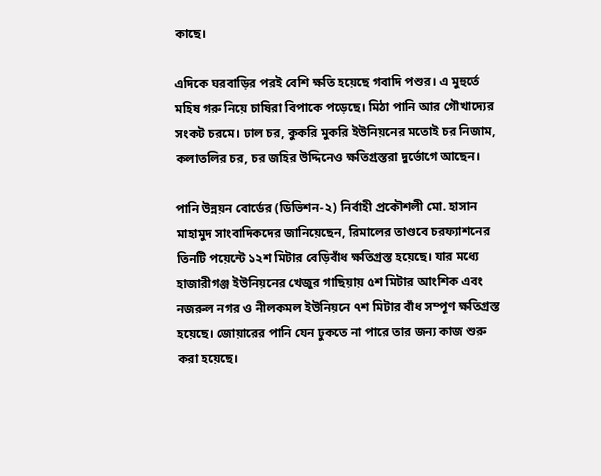কাছে।

এদিকে ঘরবাড়ির পরই বেশি ক্ষতি হয়েছে গবাদি পশুর। এ মুহুর্তে মহিষ গরু নিয়ে চাষিরা বিপাকে পড়েছে। মিঠা পানি আর গৌখাদ্যের সংকট চরমে। ঢাল চর, কুকরি মুকরি ইউনিয়নের মতোই চর নিজাম, কলাতলির চর, চর জহির উদ্দিনেও ক্ষতিগ্রস্তরা দুর্ভোগে আছেন।

পানি উন্নয়ন বোর্ডের (ডিভিশন-২) নির্বাহী প্রকৌশলী মো. হাসান মাহামুদ সাংবাদিকদের জানিয়েছেন, রিমালের তাণ্ডবে চরফ্যাশনের তিনটি পয়েন্টে ১২শ মিটার বেড়িবাঁধ ক্ষতিগ্রস্ত হয়েছে। যার মধ্যে হাজারীগঞ্জ ইউনিয়নের খেজুর গাছিয়ায় ৫শ মিটার আংশিক এবং নজরুল নগর ও নীলকমল ইউনিয়নে ৭শ মিটার বাঁধ সম্পূণ ক্ষতিগ্রস্ত হয়েছে। জোয়ারের পানি যেন ঢুকতে না পারে তার জন্য কাজ শুরু করা হয়েছে।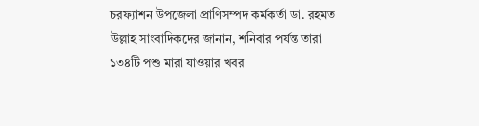চরফ্যাশন উপজেলা প্রাণিসম্পদ কর্মকর্তা ডা. রহমত উল্লাহ সাংবাদিকদের জানান, শনিবার পর্যন্ত তারা ১৩৪টি পশু মারা যাওয়ার খবর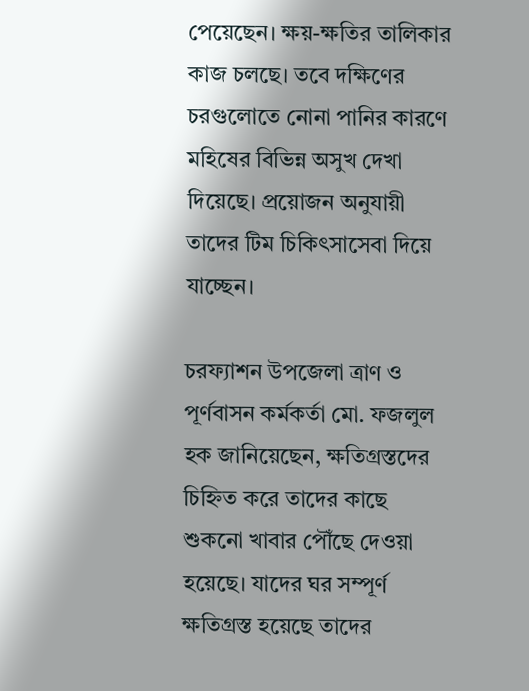পেয়েছেন। ক্ষয়-ক্ষতির তালিকার কাজ চলছে। তবে দক্ষিণের চরগুলোতে নোনা পানির কারণে মহিষের বিভিন্ন অসুখ দেখা দিয়েছে। প্রয়োজন অনুযায়ী তাদের টিম চিকিৎসাসেবা দিয়ে যাচ্ছেন।

চরফ্যাশন উপজেলা ত্রাণ ও পূর্ণবাসন কর্মকর্তা মো. ফজলুল হক জানিয়েছেন, ক্ষতিগ্রস্তদের চিহ্নিত করে তাদের কাছে শুকনো খাবার পৌঁছে দেওয়া হয়েছে। যাদের ঘর সম্পূর্ণ ক্ষতিগ্রস্ত হয়েছে তাদের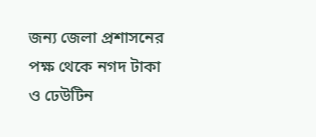জন্য জেলা প্রশাসনের পক্ষ থেকে নগদ টাকা ও ঢেউটিন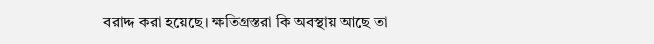বরাদ্দ করা হয়েছে। ক্ষতিগ্রস্তরা কি অবস্থায় আছে তা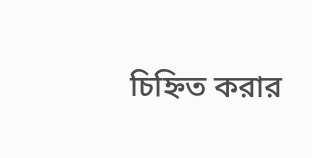চিহ্নিত করার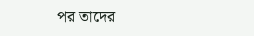পর তাদের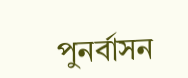পুনর্বাসন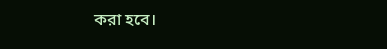করা হবে।